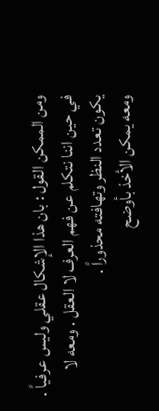ومن الممكن القول : بان هذا الإشكال عقلي وليس عرفياً . في حين اننا نتكلم عن فهم العرف لا العقل . ومعه لا يكون تعدد النظر وتهافته محذوراً .
ومعه يمكن الأخذ بأوضح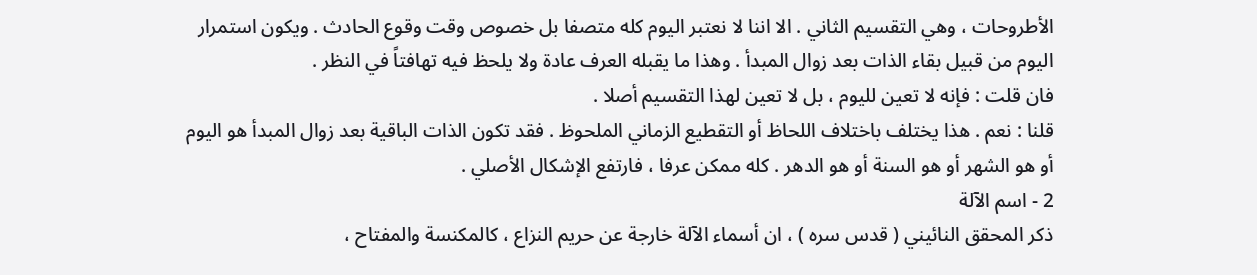الأطروحات ، وهي التقسيم الثاني . الا اننا لا نعتبر اليوم كله متصفا بل خصوص وقت وقوع الحادث . ويكون استمرار اليوم من قبيل بقاء الذات بعد زوال المبدأ . وهذا ما يقبله العرف عادة ولا يلحظ فيه تهافتاً في النظر .
فان قلت : فإنه لا تعين لليوم ، بل لا تعين لهذا التقسيم أصلا .
قلنا : نعم . هذا يختلف باختلاف اللحاظ أو التقطيع الزماني الملحوظ . فقد تكون الذات الباقية بعد زوال المبدأ هو اليوم أو هو الشهر أو هو السنة أو هو الدهر . كله ممكن عرفا ، فارتفع الإشكال الأصلي .
2 - اسم الآلة
ذكر المحقق النائيني ( قدس سره ) ، ان أسماء الآلة خارجة عن حريم النزاع ، كالمكنسة والمفتاح ،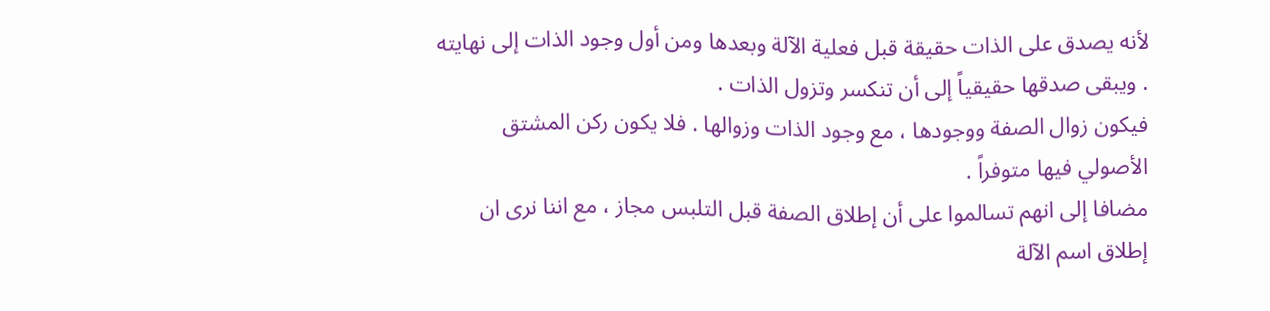لأنه يصدق على الذات حقيقة قبل فعلية الآلة وبعدها ومن أول وجود الذات إلى نهايته . ويبقى صدقها حقيقياً إلى أن تنكسر وتزول الذات .
فيكون زوال الصفة ووجودها ، مع وجود الذات وزوالها . فلا يكون ركن المشتق الأصولي فيها متوفراً .
مضافا إلى انهم تسالموا على أن إطلاق الصفة قبل التلبس مجاز ، مع اننا نرى ان إطلاق اسم الآلة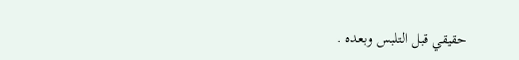حقيقي قبل التلبس وبعده .